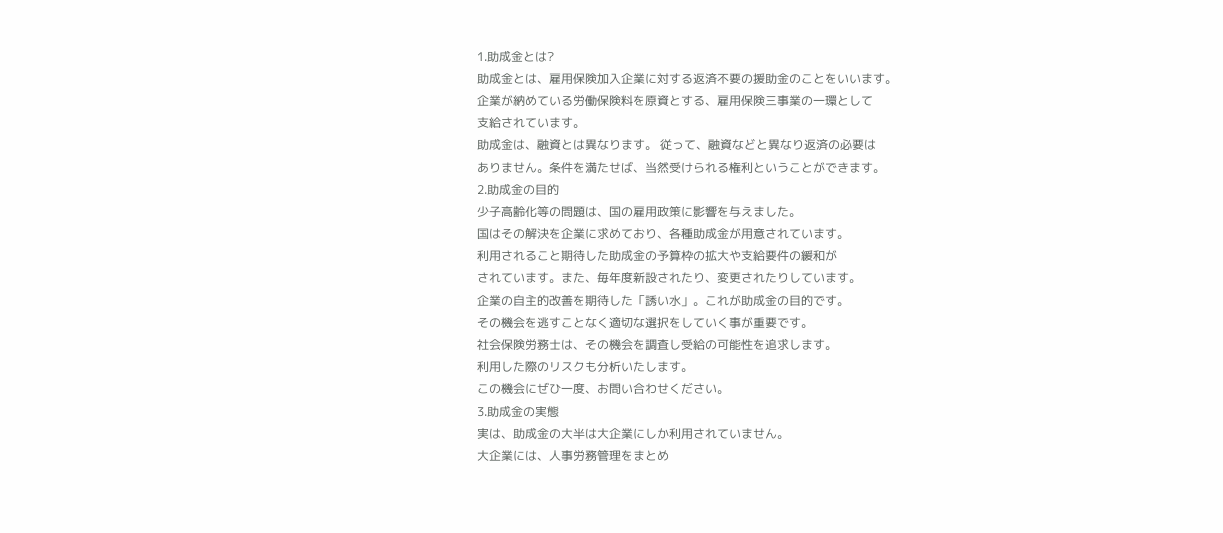1.助成金とは?
助成金とは、雇用保険加入企業に対する返済不要の援助金のことをいいます。
企業が納めている労働保険料を原資とする、雇用保険三事業の一環として
支給されています。
助成金は、融資とは異なります。 従って、融資などと異なり返済の必要は
ありません。条件を満たせば、当然受けられる権利ということができます。
2.助成金の目的
少子高齢化等の問題は、国の雇用政策に影響を与えました。
国はその解決を企業に求めており、各種助成金が用意されています。
利用されること期待した助成金の予算枠の拡大や支給要件の緩和が
されています。また、毎年度新設されたり、変更されたりしています。
企業の自主的改善を期待した「誘い水」。これが助成金の目的です。
その機会を逃すことなく適切な選択をしていく事が重要です。
社会保険労務士は、その機会を調査し受給の可能性を追求します。
利用した際のリスクも分析いたします。
この機会にぜひ一度、お問い合わせください。
3.助成金の実態
実は、助成金の大半は大企業にしか利用されていません。
大企業には、人事労務管理をまとめ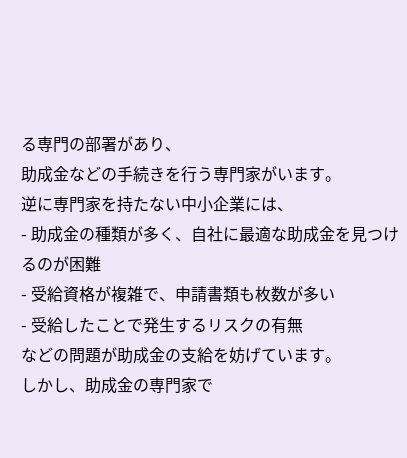る専門の部署があり、
助成金などの手続きを行う専門家がいます。
逆に専門家を持たない中小企業には、
- 助成金の種類が多く、自社に最適な助成金を見つけるのが困難
- 受給資格が複雑で、申請書類も枚数が多い
- 受給したことで発生するリスクの有無
などの問題が助成金の支給を妨げています。
しかし、助成金の専門家で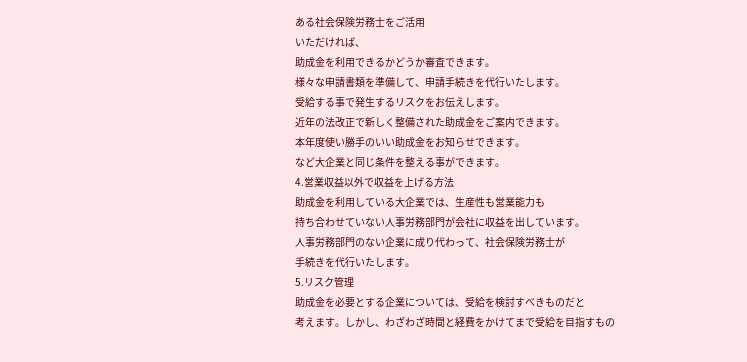ある社会保険労務士をご活用
いただければ、
助成金を利用できるかどうか審査できます。
様々な申請書類を準備して、申請手続きを代行いたします。
受給する事で発生するリスクをお伝えします。
近年の法改正で新しく整備された助成金をご案内できます。
本年度使い勝手のいい助成金をお知らせできます。
など大企業と同じ条件を整える事ができます。
4.営業収益以外で収益を上げる方法
助成金を利用している大企業では、生産性も営業能力も
持ち合わせていない人事労務部門が会社に収益を出しています。
人事労務部門のない企業に成り代わって、社会保険労務士が
手続きを代行いたします。
5.リスク管理
助成金を必要とする企業については、受給を検討すべきものだと
考えます。しかし、わざわざ時間と経費をかけてまで受給を目指すもの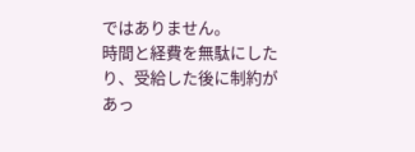ではありません。
時間と経費を無駄にしたり、受給した後に制約があっ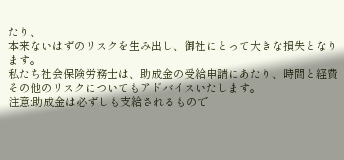たり、
本来ないはずのリスクを生み出し、御社にとって大きな損失となります。
私たち社会保険労務士は、助成金の受給申請にあたり、時間と経費
その他のリスクについてもアドバイスいたします。
注意:助成金は必ずしも支給されるもので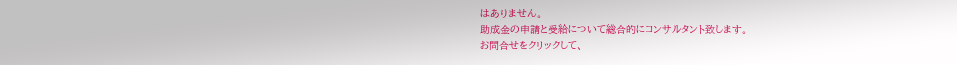はありません。
助成金の申請と受給について総合的にコンサルタント致します。
お問合せをクリックして、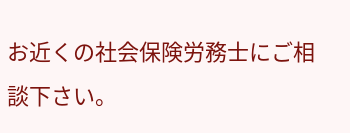お近くの社会保険労務士にご相談下さい。